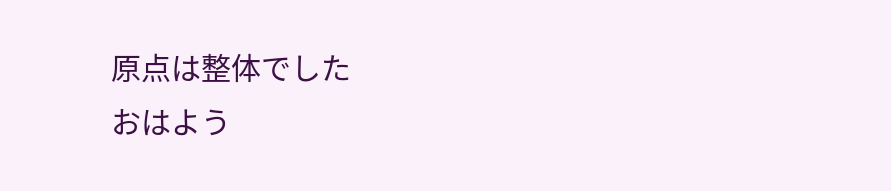原点は整体でした
おはよう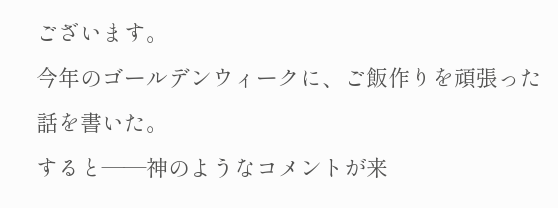ございます。
今年のゴールデンウィークに、ご飯作りを頑張った話を書いた。
すると――神のようなコメントが来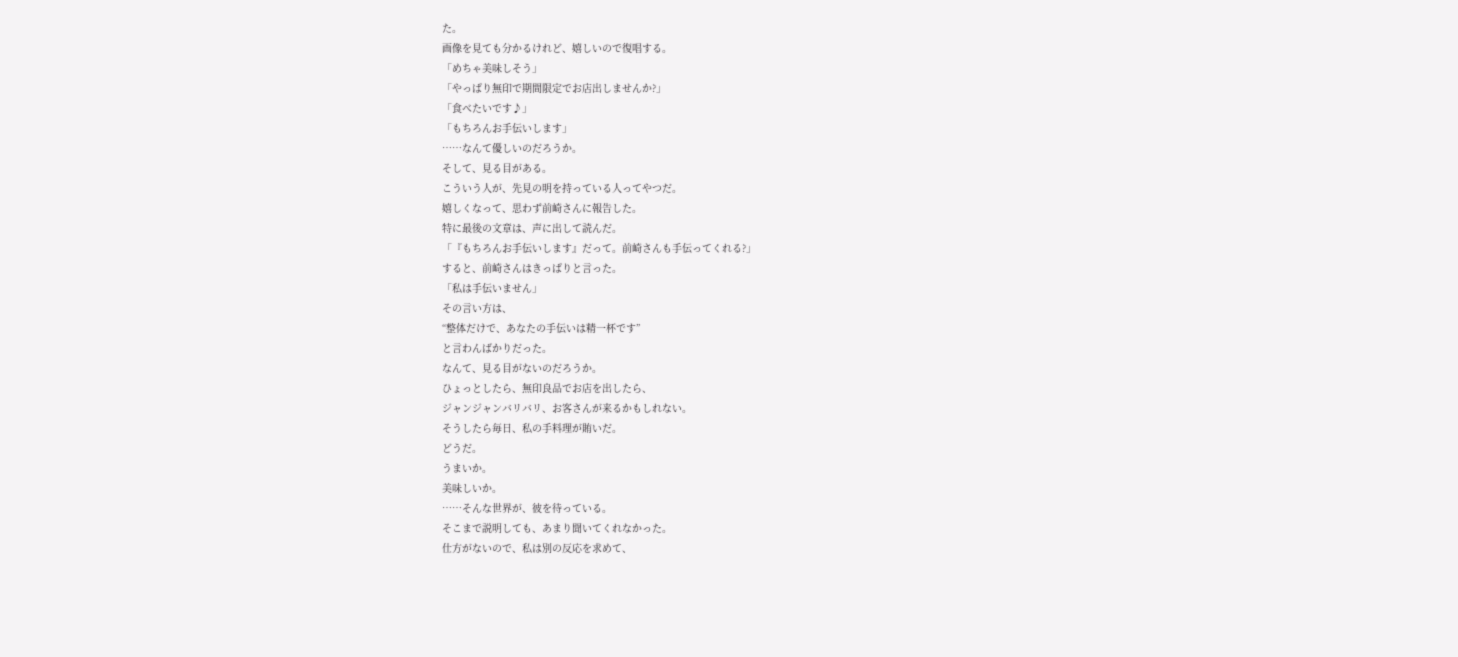た。
画像を見ても分かるけれど、嬉しいので復唱する。
「めちゃ美味しそう」
「やっぱり無印で期間限定でお店出しませんか?」
「食べたいです♪」
「もちろんお手伝いします」
……なんて優しいのだろうか。
そして、見る目がある。
こういう人が、先見の明を持っている人ってやつだ。
嬉しくなって、思わず前崎さんに報告した。
特に最後の文章は、声に出して読んだ。
「『もちろんお手伝いします』だって。前崎さんも手伝ってくれる?」
すると、前崎さんはきっぱりと言った。
「私は手伝いません」
その言い方は、
“整体だけで、あなたの手伝いは精一杯です”
と言わんばかりだった。
なんて、見る目がないのだろうか。
ひょっとしたら、無印良品でお店を出したら、
ジャンジャンバリバリ、お客さんが来るかもしれない。
そうしたら毎日、私の手料理が賄いだ。
どうだ。
うまいか。
美味しいか。
……そんな世界が、彼を待っている。
そこまで説明しても、あまり聞いてくれなかった。
仕方がないので、私は別の反応を求めて、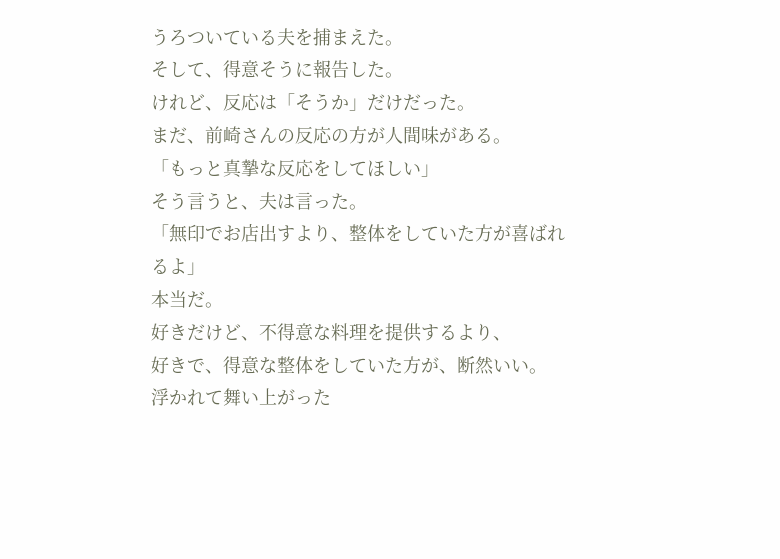うろついている夫を捕まえた。
そして、得意そうに報告した。
けれど、反応は「そうか」だけだった。
まだ、前崎さんの反応の方が人間味がある。
「もっと真摯な反応をしてほしい」
そう言うと、夫は言った。
「無印でお店出すより、整体をしていた方が喜ばれるよ」
本当だ。
好きだけど、不得意な料理を提供するより、
好きで、得意な整体をしていた方が、断然いい。
浮かれて舞い上がった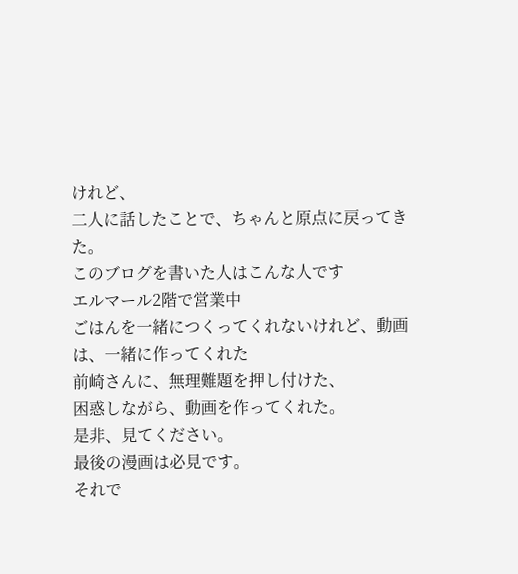けれど、
二人に話したことで、ちゃんと原点に戻ってきた。
このブログを書いた人はこんな人です
エルマール2階で営業中
ごはんを一緒につくってくれないけれど、動画は、一緒に作ってくれた
前崎さんに、無理難題を押し付けた、
困惑しながら、動画を作ってくれた。
是非、見てください。
最後の漫画は必見です。
それで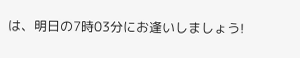は、明日の7時03分にお逢いしましょう!